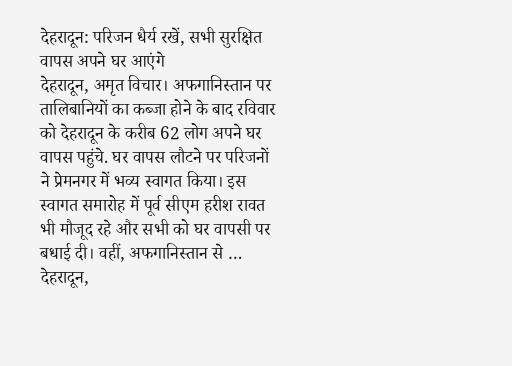देहरादून: परिजन धैर्य रखें, सभी सुरक्षित वापस अपने घर आएंगे
देहरादून, अमृत विचार। अफगानिस्तान पर तालिबानियों का कब्जा होने के बाद रविवार को देहरादून के करीब 62 लोग अपने घर वापस पहुंचे. घर वापस लौटने पर परिजनों ने प्रेमनगर में भव्य स्वागत किया। इस स्वागत समारोह में पूर्व सीएम हरीश रावत भी मौजूद रहे और सभी को घर वापसी पर बधाई दी। वहीं, अफगानिस्तान से …
देहरादून,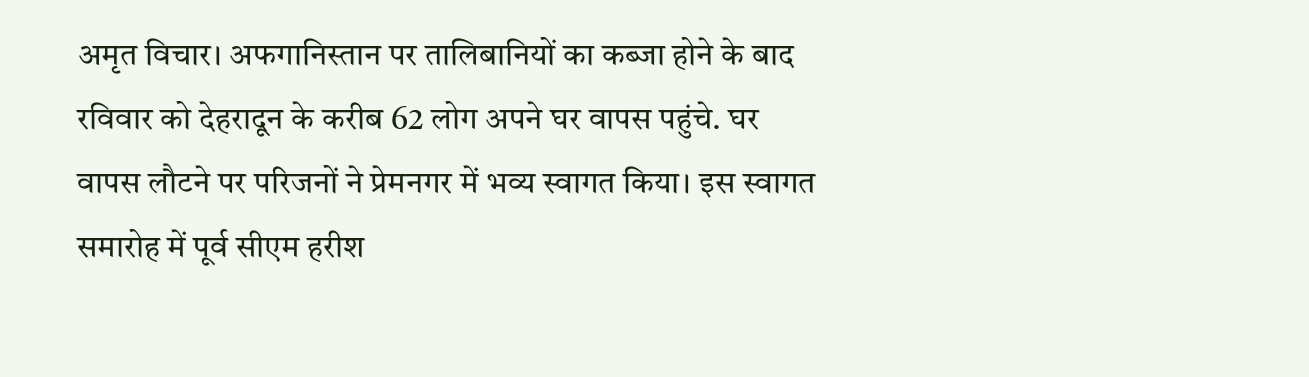अमृत विचार। अफगानिस्तान पर तालिबानियों का कब्जा होने के बाद रविवार को देहरादून के करीब 62 लोग अपने घर वापस पहुंचे. घर वापस लौटने पर परिजनों ने प्रेमनगर में भव्य स्वागत किया। इस स्वागत समारोह में पूर्व सीएम हरीश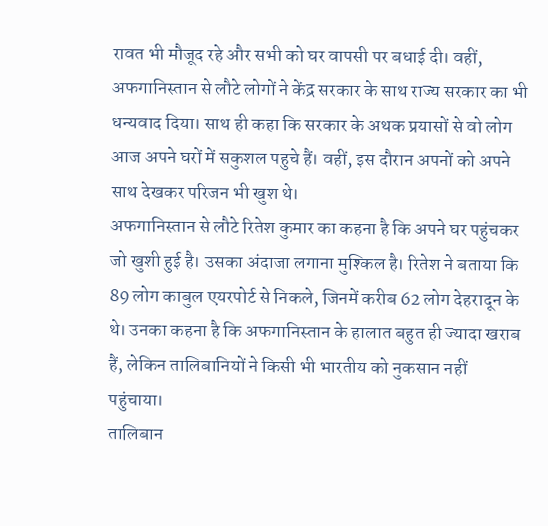रावत भी मौजूद रहे और सभी को घर वापसी पर बधाई दी। वहीं, अफगानिस्तान से लौटे लोगों ने केंद्र सरकार के साथ राज्य सरकार का भी धन्यवाद दिया। साथ ही कहा कि सरकार के अथक प्रयासों से वो लोग आज अपने घरों में सकुशल पहुचे हैं। वहीं, इस दौरान अपनों को अपने साथ देखकर परिजन भी खुश थे।
अफगानिस्तान से लौटे रितेश कुमार का कहना है कि अपने घर पहुंचकर जो खुशी हुई है। उसका अंदाजा लगाना मुश्किल है। रितेश ने बताया कि 89 लोग काबुल एयरपोर्ट से निकले, जिनमें करीब 62 लोग देहरादून के थे। उनका कहना है कि अफगानिस्तान के हालात बहुत ही ज्यादा खराब हैं, लेकिन तालिबानियों ने किसी भी भारतीय को नुकसान नहीं पहुंचाया।
तालिबान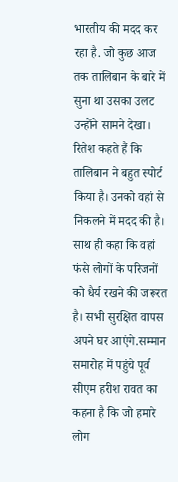भारतीय की मदद कर रहा है. जो कुछ आज तक तालिबान के बारे में सुना था उसका उलट उन्होंने सामने देखा। रितेश कहते हैं कि तालिबान ने बहुत स्पोर्ट किया है। उनको वहां से निकलने में मदद की है। साथ ही कहा कि वहां फंसे लोगों के परिजनों को धैर्य रखने की जरूरत है। सभी सुरक्षित वापस अपने घर आएंगे.सम्मान समारोह में पहुंचे पूर्व सीएम हरीश रावत का कहना है कि जो हमारे लोग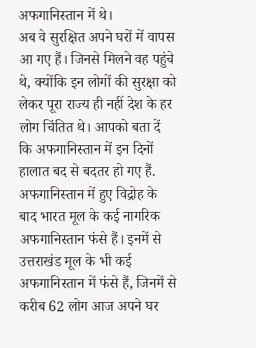अफगानिस्तान में थे।
अब वे सुरक्षित अपने घरों में वापस आ गए हैं। जिनसे मिलने वह पहुंचे थे, क्योंकि इन लोगों की सुरक्षा को लेकर पूरा राज्य ही नहीं देश के हर लोग चिंतित थे। आपको बता दें कि अफगानिस्तान में इन दिनों हालात बद से बदतर हो गए हैं. अफगानिस्तान में हुए विद्रोह के बाद भारत मूल के कई नागरिक अफगानिस्तान फंसे हैं। इनमें से उत्तराखंड मूल के भी कई अफगानिस्तान में फंसे हैं, जिनमें से करीब 62 लोग आज अपने घर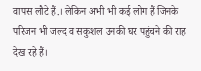वापस लौटे हैं.। लेकिन अभी भी कई लोग हैं जिनके परिजन भी जल्द व सकुशल उनकी घर पहुंचने की राह देख रहे हैं।